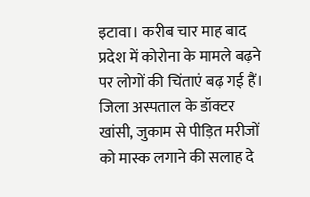इटावा। करीब चार माह बाद प्रदेश में कोरोना के मामले बढ़ने पर लोगों की चिंताएं बढ़ गई हैं। जिला अस्पताल के डॉक्टर खांसी, जुकाम से पीड़ित मरीजों को मास्क लगाने की सलाह दे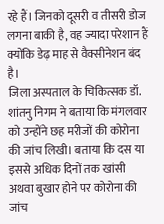रहे हैं। जिनको दूसरी व तीसरी डोज लगना बाकी है, वह ज्यादा परेशान हैं क्योंकि डेढ़ माह से वैक्सीनेशन बंद है।
जिला अस्पताल के चिकित्सक डॉ. शांतनु निगम ने बताया कि मंगलवार को उन्होंने छह मरीजों की कोरोना की जांच लिखी। बताया कि दस या इससे अधिक दिनों तक खांसी अथवा बुखार होने पर कोरोना की जांच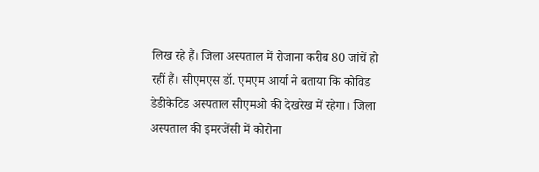लिख रहे हैं। जिला अस्पताल में रोजाना करीब 80 जांचें हो रहीं हैं। सीएमएस डॉ. एमएम आर्या ने बताया कि कोविड डेडीकेटिड अस्पताल सीएमओ की देखरेख में रहेगा। जिला अस्पताल की इमरजेंसी में कोरोना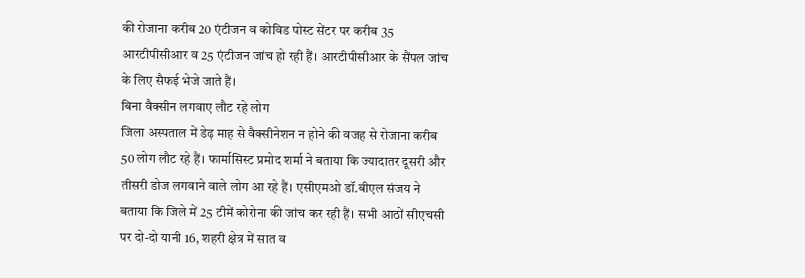की रोजाना करीब 20 एंटीजन व कोविड पोस्ट सेंटर पर करीब 35 आरटीपीसीआर व 25 एंटीजन जांच हो रही हैं। आरटीपीसीआर के सैंपल जांच के लिए सैफई भेजे जाते हैं।
बिना वैक्सीन लगवाए लौट रहे लोग
जिला अस्पताल में डेढ़ माह से वैक्सीनेशन न होने की वजह से रोजाना करीब 50 लोग लौट रहे हैं। फार्मासिस्ट प्रमोद शर्मा ने बताया कि ज्यादातर दूसरी और तीसरी डोज लगवाने वाले लोग आ रहे हैं। एसीएमओ डॉ.बीएल संजय ने बताया कि जिले में 25 टीमें कोरोना की जांच कर रही हैं। सभी आठों सीएचसी पर दो-दो यानी 16, शहरी क्षेत्र में सात व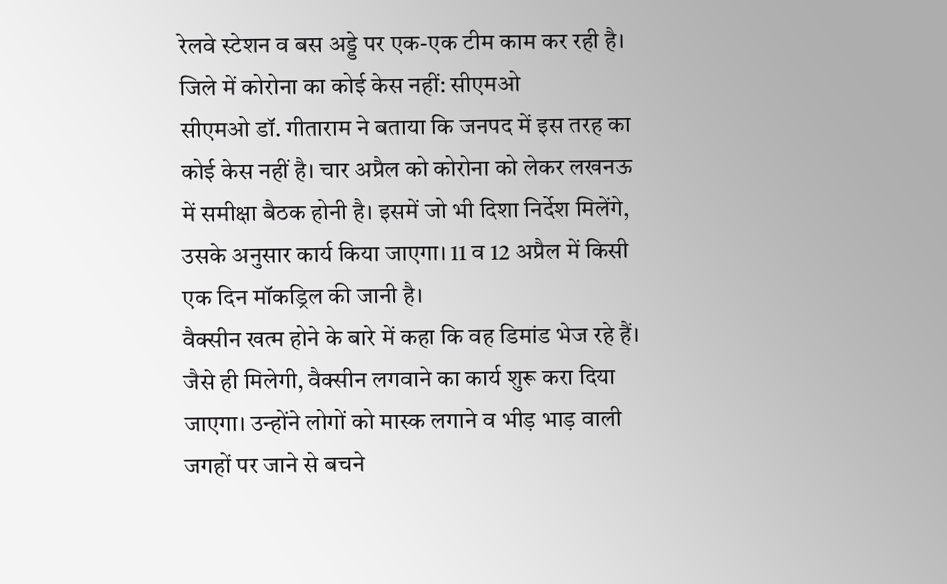रेलवे स्टेशन व बस अड्डे पर एक-एक टीम काम कर रही है।
जिले में कोरोना का कोई केस नहीं: सीएमओ
सीएमओ डॉ. गीताराम ने बताया कि जनपद में इस तरह का कोई केस नहीं है। चार अप्रैल को कोरोना को लेकर लखनऊ में समीक्षा बैठक होनी है। इसमें जो भी दिशा निर्देश मिलेंगे, उसके अनुसार कार्य किया जाएगा। 11 व 12 अप्रैल में किसी एक दिन मॉकड्रिल की जानी है।
वैक्सीन खत्म होने के बारे में कहा कि वह डिमांड भेज रहे हैं। जैसे ही मिलेगी, वैक्सीन लगवाने का कार्य शुरू करा दिया जाएगा। उन्होंने लोगों को मास्क लगाने व भीड़ भाड़ वाली जगहों पर जाने से बचने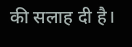की सलाह दी है।